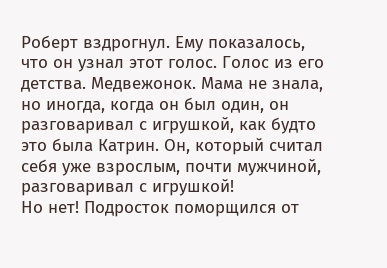Роберт вздрогнул. Ему показалось, что он узнал этот голос. Голос из его детства. Медвежонок. Мама не знала, но иногда, когда он был один, он разговаривал с игрушкой, как будто это была Катрин. Он, который считал себя уже взрослым, почти мужчиной, разговаривал с игрушкой!
Но нет! Подросток поморщился от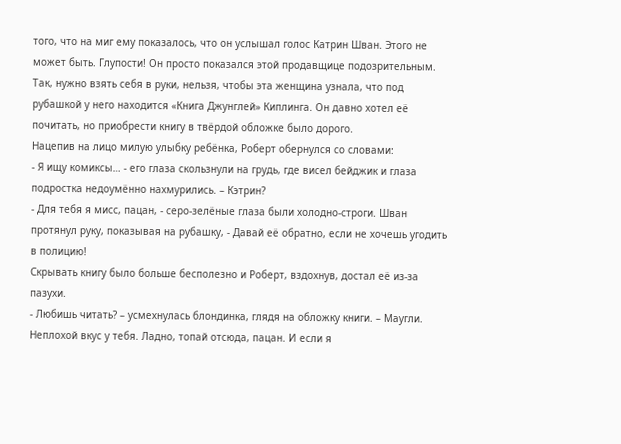того, что на миг ему показалось, что он услышал голос Катрин Шван. Этого не может быть. Глупости! Он просто показался этой продавщице подозрительным. Так, нужно взять себя в руки, нельзя, чтобы эта женщина узнала, что под рубашкой у него находится «Книга Джунглей» Киплинга. Он давно хотел её почитать, но приобрести книгу в твёрдой обложке было дорого.
Нацепив на лицо милую улыбку ребёнка, Роберт обернулся со словами:
- Я ищу комиксы… - его глаза скользнули на грудь, где висел бейджик и глаза подростка недоумённо нахмурились. – Кэтрин?
- Для тебя я мисс, пацан, - серо-зелёные глаза были холодно-строги. Шван протянул руку, показывая на рубашку, - Давай её обратно, если не хочешь угодить в полицию!
Скрывать книгу было больше бесполезно и Роберт, вздохнув, достал её из-за пазухи.
- Любишь читать? – усмехнулась блондинка, глядя на обложку книги. – Маугли. Неплохой вкус у тебя. Ладно, топай отсюда, пацан. И если я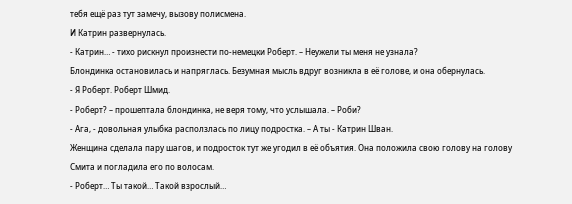тебя ещё раз тут замечу, вызову полисмена.
И Катрин развернулась.
- Катрин… - тихо рискнул произнести по-немецки Роберт. – Неужели ты меня не узнала?
Блондинка остановилась и напряглась. Безумная мысль вдруг возникла в её голове, и она обернулась.
- Я Роберт. Роберт Шмид.
- Роберт? – прошептала блондинка, не веря тому, что услышала. – Роби?
- Ага, - довольная улыбка расползлась по лицу подростка. – А ты - Катрин Шван.
Женщина сделала пару шагов, и подросток тут же угодил в её объятия. Она положила свою голову на голову Смита и погладила его по волосам.
- Роберт… Ты такой… Такой взрослый…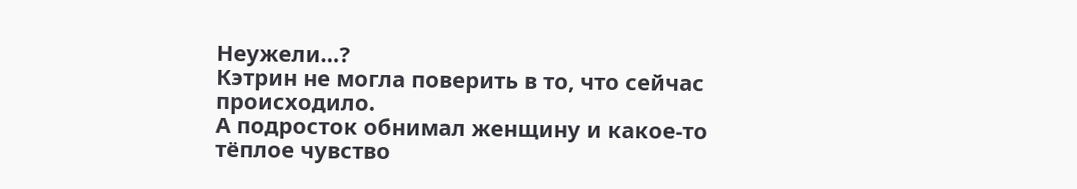Неужели…?
Кэтрин не могла поверить в то, что сейчас происходило.
А подросток обнимал женщину и какое-то тёплое чувство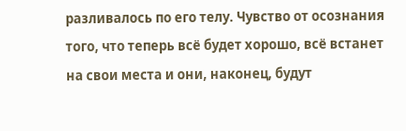разливалось по его телу. Чувство от осознания того, что теперь всё будет хорошо, всё встанет на свои места и они, наконец, будут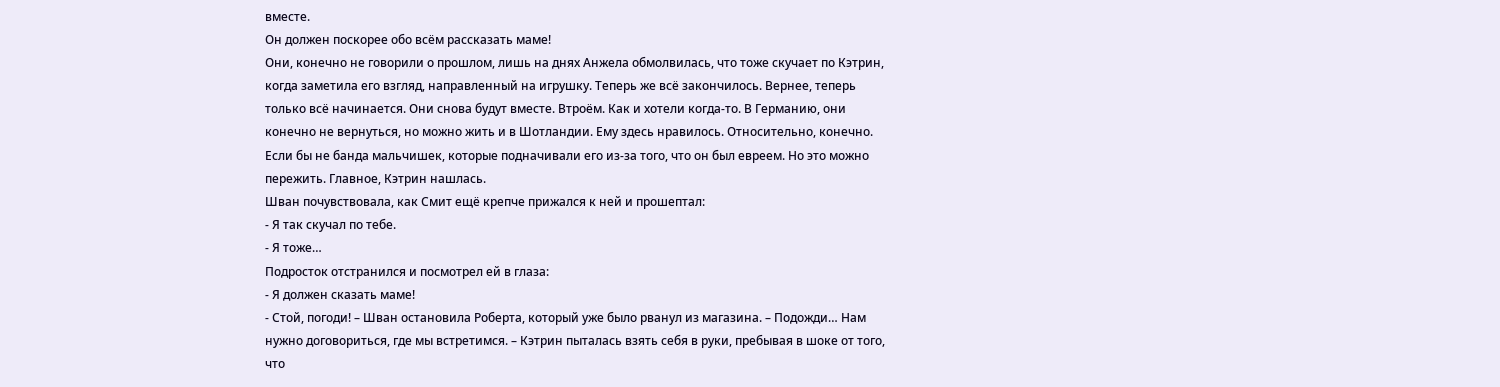вместе.
Он должен поскорее обо всём рассказать маме!
Они, конечно не говорили о прошлом, лишь на днях Анжела обмолвилась, что тоже скучает по Кэтрин, когда заметила его взгляд, направленный на игрушку. Теперь же всё закончилось. Вернее, теперь только всё начинается. Они снова будут вместе. Втроём. Как и хотели когда-то. В Германию, они конечно не вернуться, но можно жить и в Шотландии. Ему здесь нравилось. Относительно, конечно. Если бы не банда мальчишек, которые подначивали его из-за того, что он был евреем. Но это можно пережить. Главное, Кэтрин нашлась.
Шван почувствовала, как Смит ещё крепче прижался к ней и прошептал:
- Я так скучал по тебе.
- Я тоже…
Подросток отстранился и посмотрел ей в глаза:
- Я должен сказать маме!
- Стой, погоди! – Шван остановила Роберта, который уже было рванул из магазина. – Подожди… Нам нужно договориться, где мы встретимся. – Кэтрин пыталась взять себя в руки, пребывая в шоке от того, что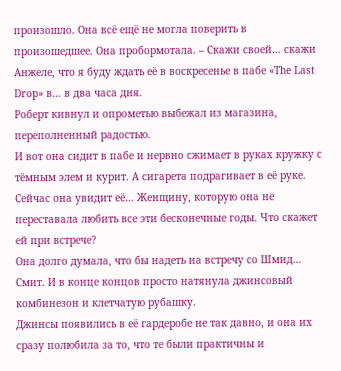произошло. Она всё ещё не могла поверить в произошедшее. Она пробормотала. – Скажи своей… скажи Анжеле, что я буду ждать её в воскресенье в пабе «The Last Drop» в… в два часа дня.
Роберт кивнул и опрометью выбежал из магазина, переполненный радостью.
И вот она сидит в пабе и нервно сжимает в руках кружку с тёмным элем и курит. А сигарета подрагивает в её руке. Сейчас она увидит её… Женщину, которую она не переставала любить все эти бесконечные годы. Что скажет ей при встрече?
Она долго думала, что бы надеть на встречу со Шмид… Смит. И в конце концов просто натянула джинсовый комбинезон и клетчатую рубашку.
Джинсы появились в её гардеробе не так давно, и она их сразу полюбила за то, что те были практичны и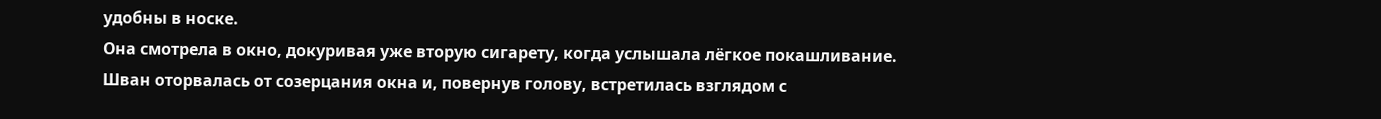удобны в носке.
Она смотрела в окно, докуривая уже вторую сигарету, когда услышала лёгкое покашливание. Шван оторвалась от созерцания окна и, повернув голову, встретилась взглядом с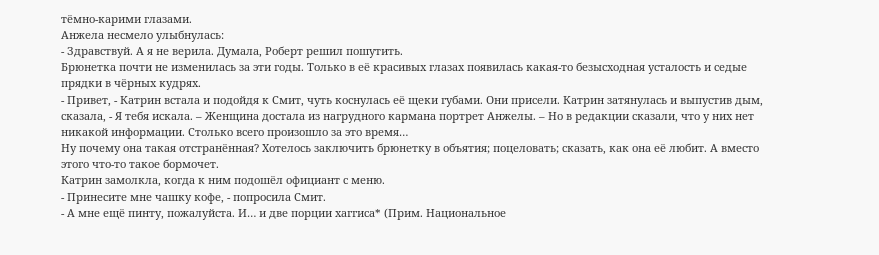тёмно-карими глазами.
Анжела несмело улыбнулась:
- Здравствуй. А я не верила. Думала, Роберт решил пошутить.
Брюнетка почти не изменилась за эти годы. Только в её красивых глазах появилась какая-то безысходная усталость и седые прядки в чёрных кудрях.
- Привет, - Катрин встала и подойдя к Смит, чуть коснулась её щеки губами. Они присели. Катрин затянулась и выпустив дым, сказала, - Я тебя искала. – Женщина достала из нагрудного кармана портрет Анжелы. – Но в редакции сказали, что у них нет никакой информации. Столько всего произошло за это время…
Ну почему она такая отстранённая? Хотелось заключить брюнетку в объятия; поцеловать; сказать, как она её любит. А вместо этого что-то такое бормочет.
Катрин замолкла, когда к ним подошёл официант с меню.
- Принесите мне чашку кофе, - попросила Смит.
- А мне ещё пинту, пожалуйста. И… и две порции хаггиса* (Прим. Национальное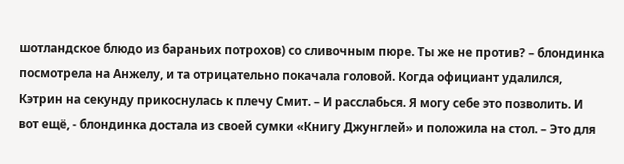шотландское блюдо из бараньих потрохов) со сливочным пюре. Ты же не против? – блондинка посмотрела на Анжелу, и та отрицательно покачала головой. Когда официант удалился, Кэтрин на секунду прикоснулась к плечу Смит. – И расслабься. Я могу себе это позволить. И вот ещё, - блондинка достала из своей сумки «Книгу Джунглей» и положила на стол. – Это для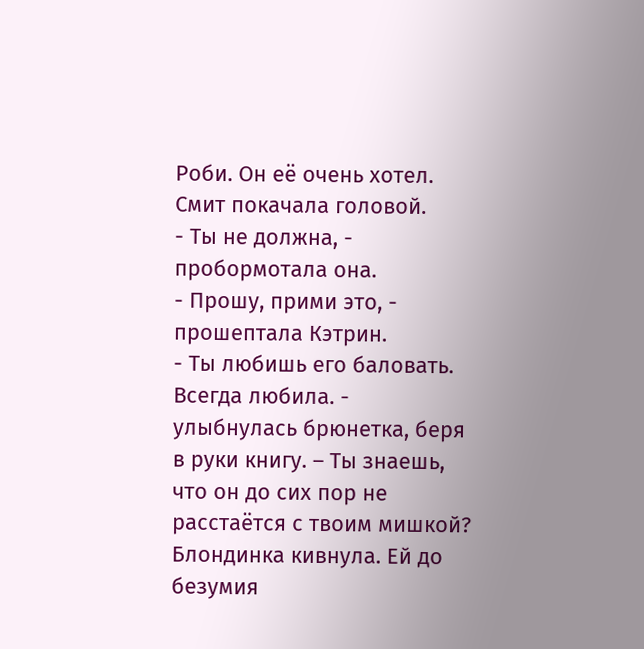Роби. Он её очень хотел.
Смит покачала головой.
- Ты не должна, - пробормотала она.
- Прошу, прими это, - прошептала Кэтрин.
- Ты любишь его баловать. Всегда любила. - улыбнулась брюнетка, беря в руки книгу. – Ты знаешь, что он до сих пор не расстаётся с твоим мишкой?
Блондинка кивнула. Ей до безумия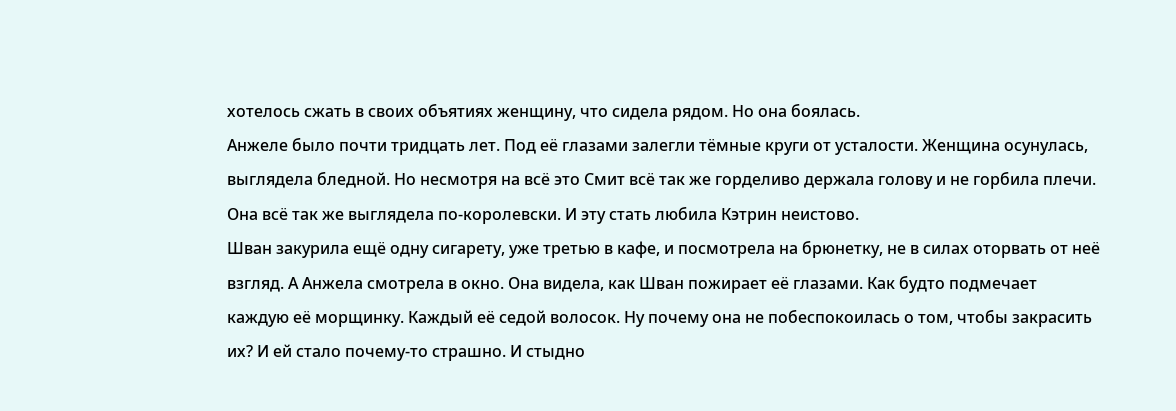хотелось сжать в своих объятиях женщину, что сидела рядом. Но она боялась.
Анжеле было почти тридцать лет. Под её глазами залегли тёмные круги от усталости. Женщина осунулась, выглядела бледной. Но несмотря на всё это Смит всё так же горделиво держала голову и не горбила плечи. Она всё так же выглядела по-королевски. И эту стать любила Кэтрин неистово.
Шван закурила ещё одну сигарету, уже третью в кафе, и посмотрела на брюнетку, не в силах оторвать от неё взгляд. А Анжела смотрела в окно. Она видела, как Шван пожирает её глазами. Как будто подмечает каждую её морщинку. Каждый её седой волосок. Ну почему она не побеспокоилась о том, чтобы закрасить их? И ей стало почему-то страшно. И стыдно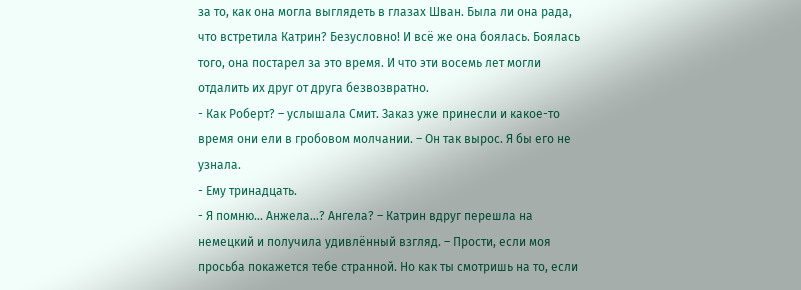за то, как она могла выглядеть в глазах Шван. Была ли она рада, что встретила Катрин? Безусловно! И всё же она боялась. Боялась того, она постарел за это время. И что эти восемь лет могли отдалить их друг от друга безвозвратно.
- Как Роберт? – услышала Смит. Заказ уже принесли и какое-то время они ели в гробовом молчании. – Он так вырос. Я бы его не узнала.
- Ему тринадцать.
- Я помню… Анжела…? Ангела? – Катрин вдруг перешла на немецкий и получила удивлённый взгляд. – Прости, если моя просьба покажется тебе странной. Но как ты смотришь на то, если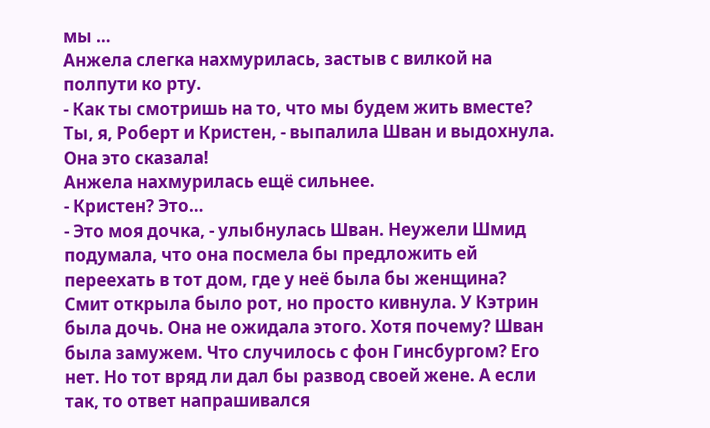мы …
Анжела слегка нахмурилась, застыв с вилкой на полпути ко рту.
- Как ты смотришь на то, что мы будем жить вместе? Ты, я, Роберт и Кристен, - выпалила Шван и выдохнула. Она это сказала!
Анжела нахмурилась ещё сильнее.
- Кристен? Это…
- Это моя дочка, - улыбнулась Шван. Неужели Шмид подумала, что она посмела бы предложить ей переехать в тот дом, где у неё была бы женщина?
Смит открыла было рот, но просто кивнула. У Кэтрин была дочь. Она не ожидала этого. Хотя почему? Шван была замужем. Что случилось с фон Гинсбургом? Его нет. Но тот вряд ли дал бы развод своей жене. А если так, то ответ напрашивался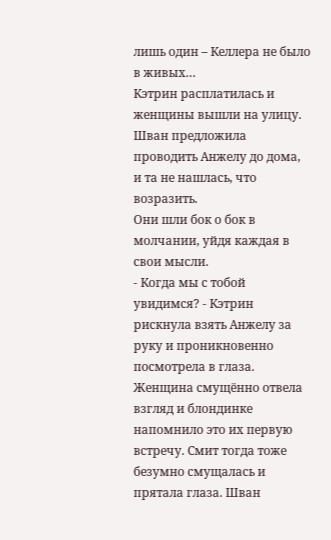лишь один – Келлера не было в живых…
Кэтрин расплатилась и женщины вышли на улицу. Шван предложила проводить Анжелу до дома, и та не нашлась, что возразить.
Они шли бок о бок в молчании, уйдя каждая в свои мысли.
- Когда мы с тобой увидимся? - Кэтрин рискнула взять Анжелу за руку и проникновенно посмотрела в глаза. Женщина смущённо отвела взгляд и блондинке напомнило это их первую встречу. Смит тогда тоже безумно смущалась и прятала глаза. Шван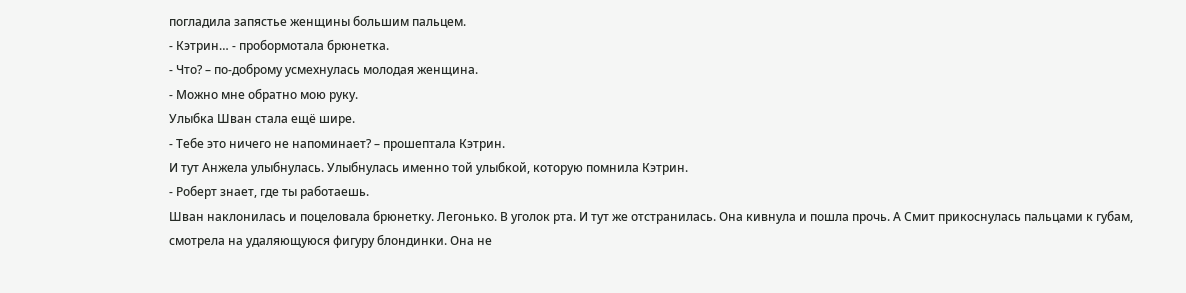погладила запястье женщины большим пальцем.
- Кэтрин… - пробормотала брюнетка.
- Что? – по-доброму усмехнулась молодая женщина.
- Можно мне обратно мою руку.
Улыбка Шван стала ещё шире.
- Тебе это ничего не напоминает? – прошептала Кэтрин.
И тут Анжела улыбнулась. Улыбнулась именно той улыбкой, которую помнила Кэтрин.
- Роберт знает, где ты работаешь.
Шван наклонилась и поцеловала брюнетку. Легонько. В уголок рта. И тут же отстранилась. Она кивнула и пошла прочь. А Смит прикоснулась пальцами к губам, смотрела на удаляющуюся фигуру блондинки. Она не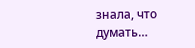знала, что думать…